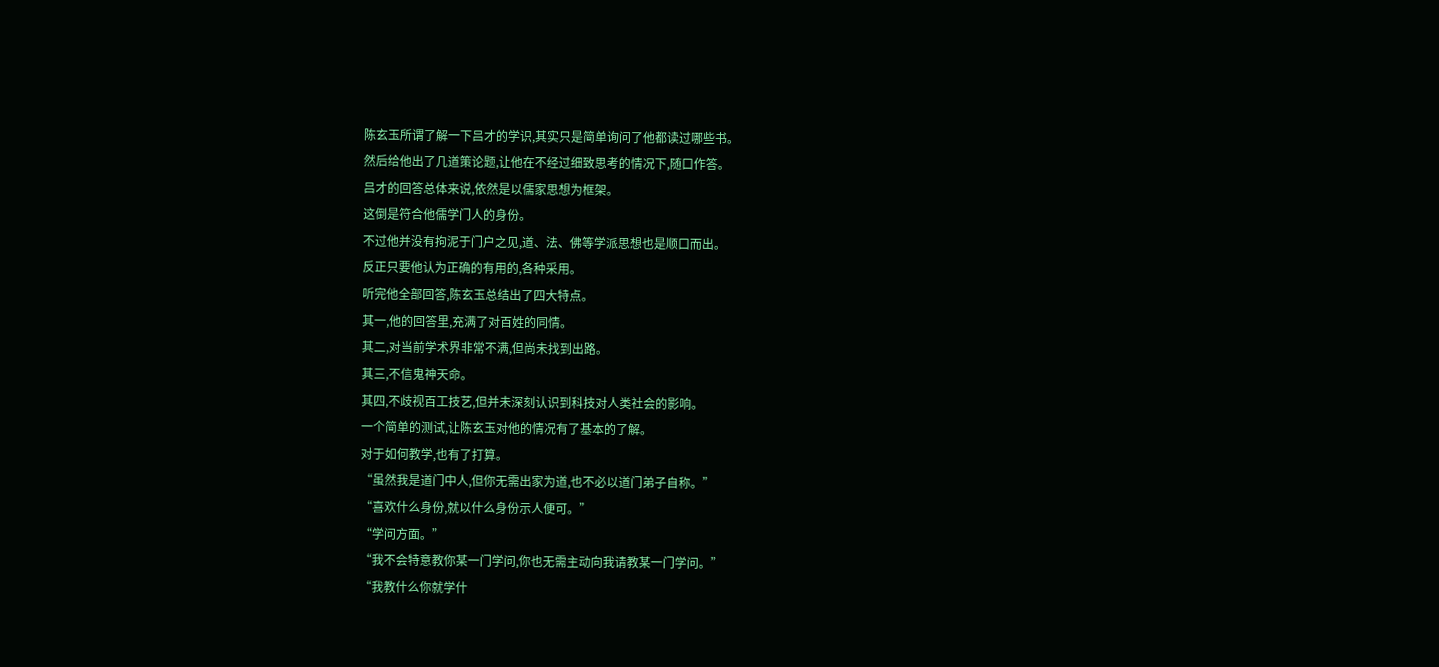陈玄玉所谓了解一下吕才的学识,其实只是简单询问了他都读过哪些书。
然后给他出了几道策论题,让他在不经过细致思考的情况下,随口作答。
吕才的回答总体来说,依然是以儒家思想为框架。
这倒是符合他儒学门人的身份。
不过他并没有拘泥于门户之见,道、法、佛等学派思想也是顺口而出。
反正只要他认为正确的有用的,各种采用。
听完他全部回答,陈玄玉总结出了四大特点。
其一,他的回答里,充满了对百姓的同情。
其二,对当前学术界非常不满,但尚未找到出路。
其三,不信鬼神天命。
其四,不歧视百工技艺,但并未深刻认识到科技对人类社会的影响。
一个简单的测试,让陈玄玉对他的情况有了基本的了解。
对于如何教学,也有了打算。
“虽然我是道门中人,但你无需出家为道,也不必以道门弟子自称。”
“喜欢什么身份,就以什么身份示人便可。”
“学问方面。”
“我不会特意教你某一门学问,你也无需主动向我请教某一门学问。”
“我教什么你就学什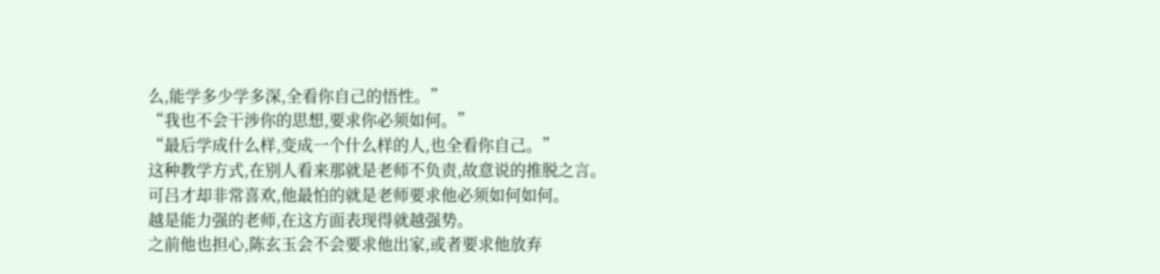么,能学多少学多深,全看你自己的悟性。”
“我也不会干涉你的思想,要求你必须如何。”
“最后学成什么样,变成一个什么样的人,也全看你自己。”
这种教学方式,在别人看来那就是老师不负责,故意说的推脱之言。
可吕才却非常喜欢,他最怕的就是老师要求他必须如何如何。
越是能力强的老师,在这方面表现得就越强势。
之前他也担心,陈玄玉会不会要求他出家,或者要求他放弃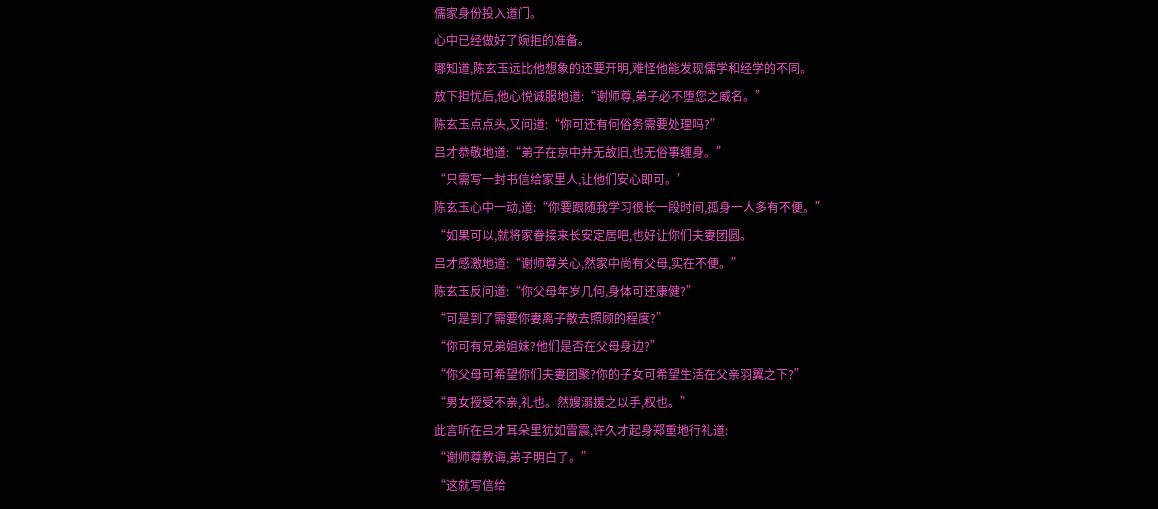儒家身份投入道门。
心中已经做好了婉拒的准备。
哪知道,陈玄玉远比他想象的还要开明,难怪他能发现儒学和经学的不同。
放下担忧后,他心悦诚服地道:“谢师尊,弟子必不堕您之威名。”
陈玄玉点点头,又问道:“你可还有何俗务需要处理吗?”
吕才恭敬地道:“弟子在京中并无故旧,也无俗事缠身。”
“只需写一封书信给家里人,让他们安心即可。’
陈玄玉心中一动,道:“你要跟随我学习很长一段时间,孤身一人多有不便。”
“如果可以,就将家眷接来长安定居吧,也好让你们夫妻团圆。
吕才感激地道:“谢师尊关心,然家中尚有父母,实在不便。”
陈玄玉反问道:“你父母年岁几何,身体可还康健?”
“可是到了需要你妻离子散去照顾的程度?”
“你可有兄弟姐妹?他们是否在父母身边?”
“你父母可希望你们夫妻团聚?你的子女可希望生活在父亲羽翼之下?”
“男女授受不亲,礼也。然嫂溺援之以手,权也。”
此言听在吕才耳朵里犹如雷震,许久才起身郑重地行礼道:
“谢师尊教诲,弟子明白了。”
“这就写信给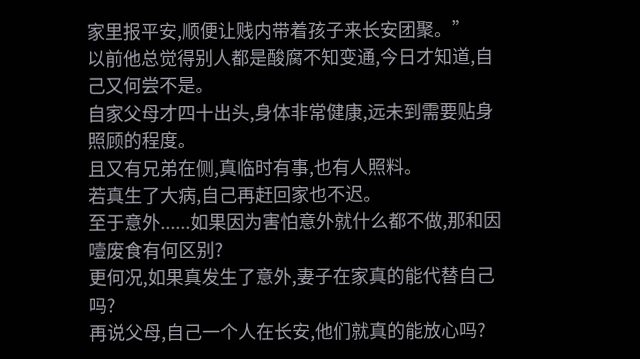家里报平安,顺便让贱内带着孩子来长安团聚。”
以前他总觉得别人都是酸腐不知变通,今日才知道,自己又何尝不是。
自家父母才四十出头,身体非常健康,远未到需要贴身照顾的程度。
且又有兄弟在侧,真临时有事,也有人照料。
若真生了大病,自己再赶回家也不迟。
至于意外......如果因为害怕意外就什么都不做,那和因噎废食有何区别?
更何况,如果真发生了意外,妻子在家真的能代替自己吗?
再说父母,自己一个人在长安,他们就真的能放心吗?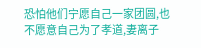恐怕他们宁愿自己一家团圆,也不愿意自己为了孝道,妻离子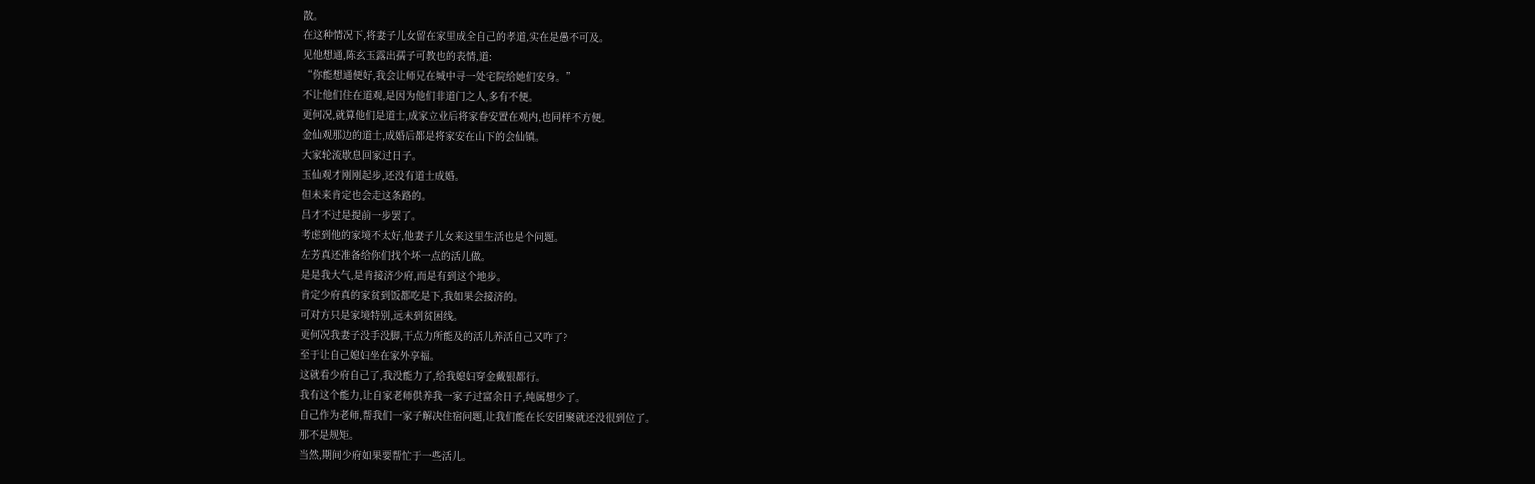散。
在这种情况下,将妻子儿女留在家里成全自己的孝道,实在是愚不可及。
见他想通,陈玄玉露出孺子可教也的表情,道:
“你能想通便好,我会让师兄在城中寻一处宅院给她们安身。”
不让他们住在道观,是因为他们非道门之人,多有不便。
更何况,就算他们是道士,成家立业后将家眷安置在观内,也同样不方便。
金仙观那边的道士,成婚后都是将家安在山下的会仙镇。
大家轮流歇息回家过日子。
玉仙观才刚刚起步,还没有道士成婚。
但未来肯定也会走这条路的。
吕才不过是提前一步罢了。
考虑到他的家境不太好,他妻子儿女来这里生活也是个问题。
左芳真还准备给你们找个坏一点的活儿做。
是是我大气,是肯接济少府,而是有到这个地步。
肯定少府真的家贫到饭都吃是下,我如果会接济的。
可对方只是家境特别,远未到贫困线。
更何况我妻子没手没脚,干点力所能及的活儿养活自己又咋了?
至于让自己媳妇坐在家外享福。
这就看少府自己了,我没能力了,给我媳妇穿金戴银都行。
我有这个能力,让自家老师供养我一家子过富余日子,纯属想少了。
自己作为老师,帮我们一家子解决住宿问题,让我们能在长安团聚就还没很到位了。
那不是规矩。
当然,期间少府如果要帮忙于一些活儿。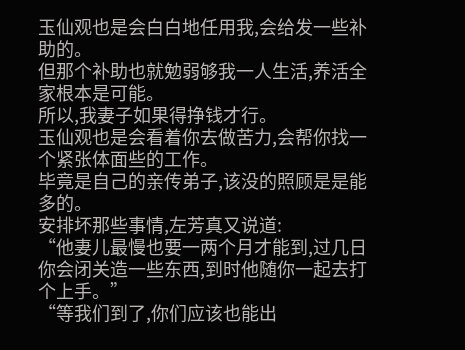玉仙观也是会白白地任用我,会给发一些补助的。
但那个补助也就勉弱够我一人生活,养活全家根本是可能。
所以,我妻子如果得挣钱才行。
玉仙观也是会看着你去做苦力,会帮你找一个紧张体面些的工作。
毕竟是自己的亲传弟子,该没的照顾是是能多的。
安排坏那些事情,左芳真又说道:
“他妻儿最慢也要一两个月才能到,过几日你会闭关造一些东西,到时他随你一起去打个上手。”
“等我们到了,你们应该也能出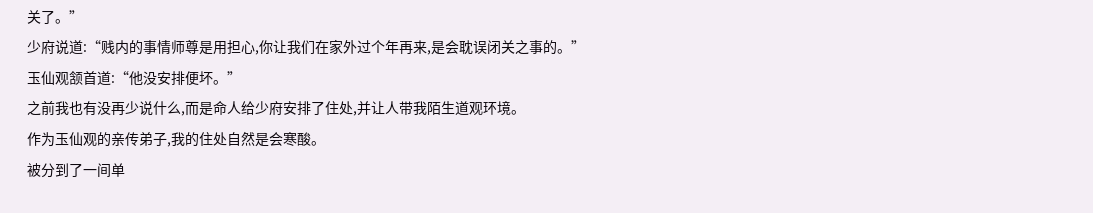关了。”
少府说道:“贱内的事情师尊是用担心,你让我们在家外过个年再来,是会耽误闭关之事的。”
玉仙观颔首道:“他没安排便坏。”
之前我也有没再少说什么,而是命人给少府安排了住处,并让人带我陌生道观环境。
作为玉仙观的亲传弟子,我的住处自然是会寒酸。
被分到了一间单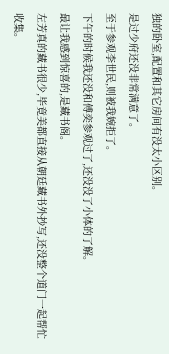独的卧室,配置和其它房间有没太小区别。
是过少府还没非常满意了。
至于参观李世民,则被我婉拒了。
下午的时候我还没和傅奕参观过了,还没没了小体的了解。
最让我感到惊喜的,是藏书阁。
左芳真的藏书很少,毕竟美都直接从朝廷藏书外抄写,还没整个道门一起帮忙收集。